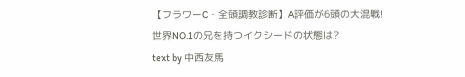【フラワーC・全頭調教診断】A評価が6頭の大混戦!世界NO.1の兄を持つイクシードの状態は?
text by 中西友馬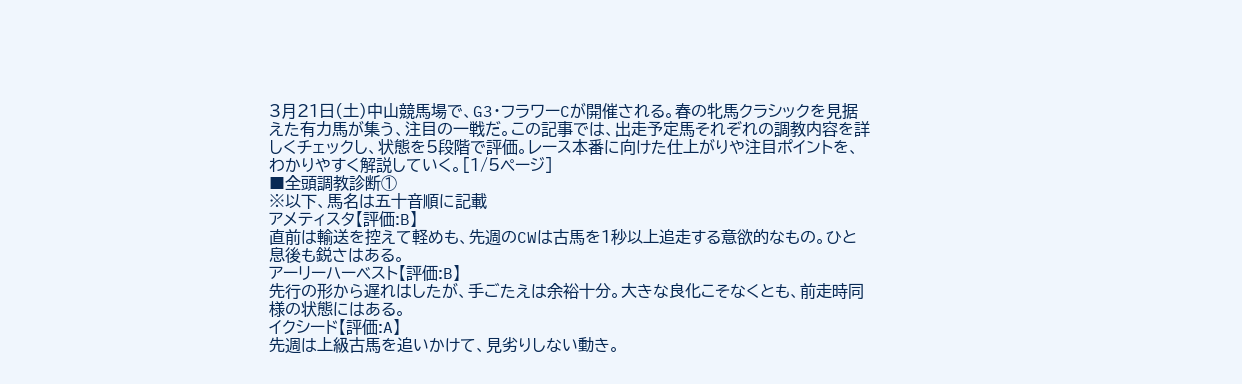3月21日(土)中山競馬場で、G3・フラワーCが開催される。春の牝馬クラシックを見据えた有力馬が集う、注目の一戦だ。この記事では、出走予定馬それぞれの調教内容を詳しくチェックし、状態を5段階で評価。レース本番に向けた仕上がりや注目ポイントを、わかりやすく解説していく。[1/5ページ]
■全頭調教診断①
※以下、馬名は五十音順に記載
アメティスタ【評価:B】
直前は輸送を控えて軽めも、先週のCWは古馬を1秒以上追走する意欲的なもの。ひと息後も鋭さはある。
アーリーハーベスト【評価:B】
先行の形から遅れはしたが、手ごたえは余裕十分。大きな良化こそなくとも、前走時同様の状態にはある。
イクシード【評価:A】
先週は上級古馬を追いかけて、見劣りしない動き。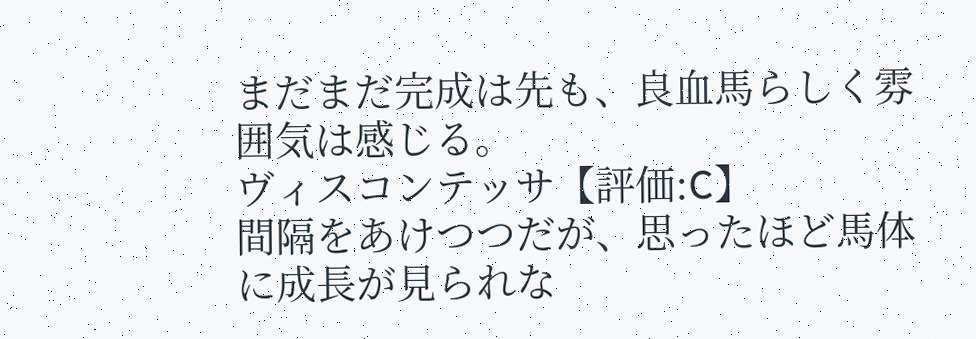まだまだ完成は先も、良血馬らしく雰囲気は感じる。
ヴィスコンテッサ【評価:C】
間隔をあけつつだが、思ったほど馬体に成長が見られな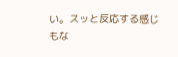い。スッと反応する感じもな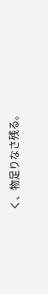く、物足りなさ残る。